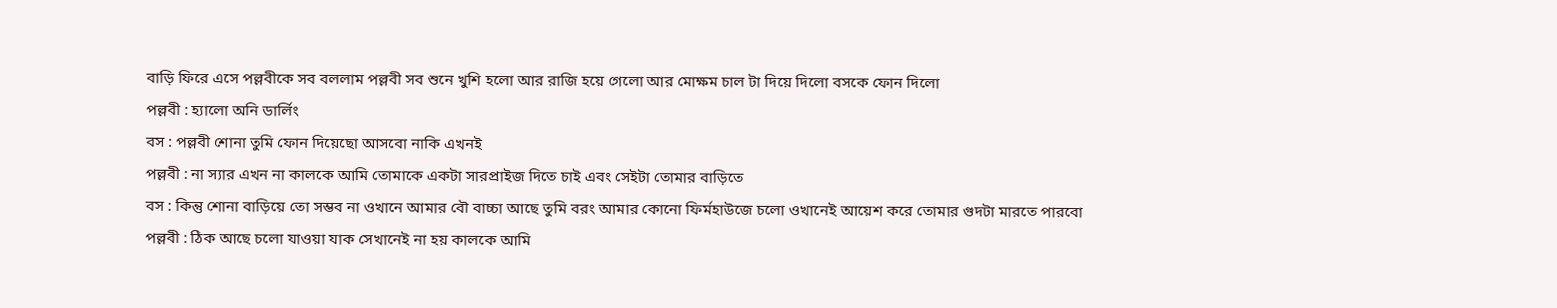বাড়ি ফিরে এসে পল্লবীকে সব বললাম পল্লবী সব শুনে খুশি হলো আর রাজি হয়ে গেলো আর মোক্ষম চাল টা দিয়ে দিলো বসকে ফোন দিলো
পল্লবী : হ্যালো অনি ডার্লিং
বস : পল্লবী শোনা তুমি ফোন দিয়েছো আসবো নাকি এখনই
পল্লবী : না স্যার এখন না কালকে আমি তোমাকে একটা সারপ্রাইজ দিতে চাই এবং সেইটা তোমার বাড়িতে
বস : কিন্তু শোনা বাড়িয়ে তো সম্ভব না ওখানে আমার বৌ বাচ্চা আছে তুমি বরং আমার কোনো ফির্মহাউজে চলো ওখানেই আয়েশ করে তোমার গুদটা মারতে পারবো
পল্লবী : ঠিক আছে চলো যাওয়া যাক সেখানেই না হয় কালকে আমি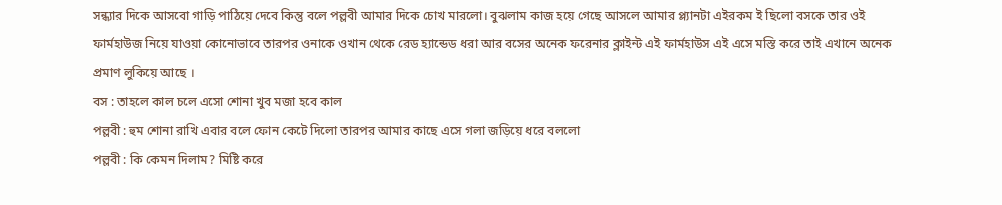সন্ধ্যার দিকে আসবো গাড়ি পাঠিয়ে দেবে কিন্তু বলে পল্লবী আমার দিকে চোখ মারলো। বুঝলাম কাজ হয়ে গেছে আসলে আমার প্ল্যানটা এইরকম ই ছিলো বসকে তার ওই ফার্মহাউজ নিয়ে যাওয়া কোনোভাবে তারপর ওনাকে ওখান থেকে রেড হ্যান্ডেড ধরা আর বসের অনেক ফরেনার ক্লাইন্ট এই ফার্মহাউস এই এসে মস্তি করে তাই এখানে অনেক প্রমাণ লুকিয়ে আছে ।
বস : তাহলে কাল চলে এসো শোনা খুব মজা হবে কাল
পল্লবী : হুম শোনা রাখি এবার বলে ফোন কেটে দিলো তারপর আমার কাছে এসে গলা জড়িয়ে ধরে বললো
পল্লবী : কি কেমন দিলাম? মিষ্টি করে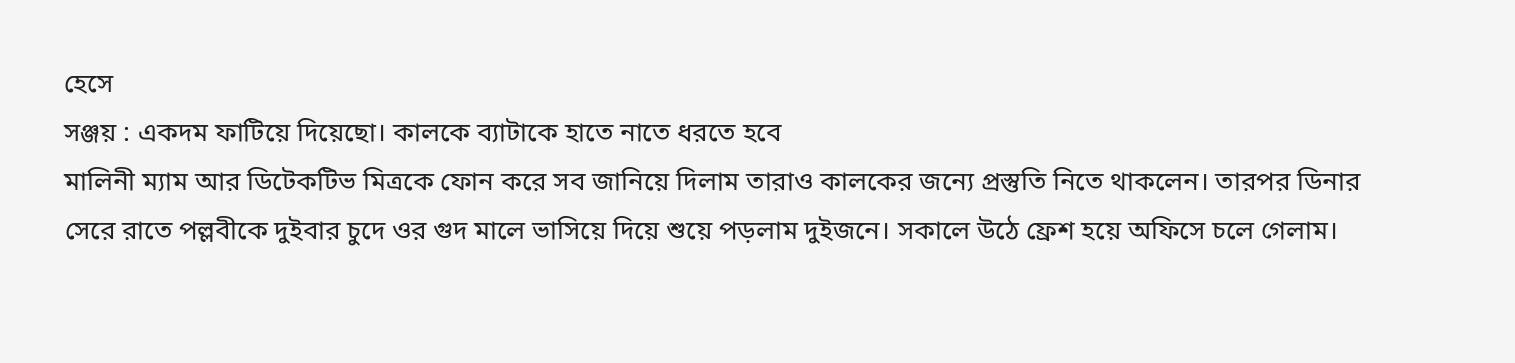হেসে
সঞ্জয় : একদম ফাটিয়ে দিয়েছো। কালকে ব্যাটাকে হাতে নাতে ধরতে হবে
মালিনী ম্যাম আর ডিটেকটিভ মিত্রকে ফোন করে সব জানিয়ে দিলাম তারাও কালকের জন্যে প্রস্তুতি নিতে থাকলেন। তারপর ডিনার সেরে রাতে পল্লবীকে দুইবার চুদে ওর গুদ মালে ভাসিয়ে দিয়ে শুয়ে পড়লাম দুইজনে। সকালে উঠে ফ্রেশ হয়ে অফিসে চলে গেলাম।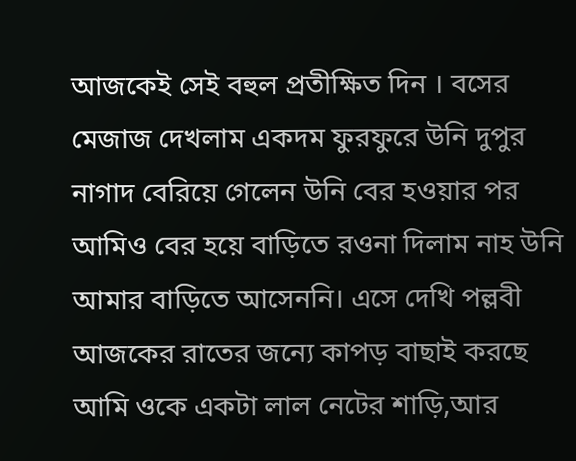আজকেই সেই বহুল প্রতীক্ষিত দিন । বসের মেজাজ দেখলাম একদম ফুরফুরে উনি দুপুর নাগাদ বেরিয়ে গেলেন উনি বের হওয়ার পর আমিও বের হয়ে বাড়িতে রওনা দিলাম নাহ উনি আমার বাড়িতে আসেননি। এসে দেখি পল্লবী আজকের রাতের জন্যে কাপড় বাছাই করছে আমি ওকে একটা লাল নেটের শাড়ি,আর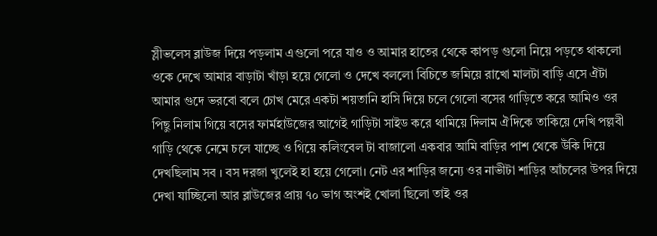স্লীভলেস ব্লাউজ দিয়ে পড়লাম এগুলো পরে যাও ও আমার হাতের থেকে কাপড় গুলো নিয়ে পড়তে থাকলো ওকে দেখে আমার বাড়াটা খাঁড়া হয়ে গেলো ও দেখে বললো বিচিতে জমিয়ে রাখো মালটা বাড়ি এসে ঐটা আমার গুদে ভরবো বলে চোখ মেরে একটা শয়তানি হাসি দিয়ে চলে গেলো বসের গাড়িতে করে আমিও ওর পিছু নিলাম গিয়ে বসের ফার্মহাউজের আগেই গাড়িটা সাইড করে থামিয়ে দিলাম ঐদিকে তাকিয়ে দেখি পল্লবী গাড়ি থেকে নেমে চলে যাচ্ছে ও গিয়ে কলিংবেল টা বাজালো একবার আমি বাড়ির পাশ থেকে উঁকি দিয়ে দেখছিলাম সব । বস দরজা খুলেই হা হয়ে গেলো। নেট এর শাড়ির জন্যে ওর নাভীটা শাড়ির আঁচলের উপর দিয়ে দেখা যাচ্ছিলো আর ব্লাউজের প্রায় ৭০ ভাগ অংশই খোলা ছিলো তাই ওর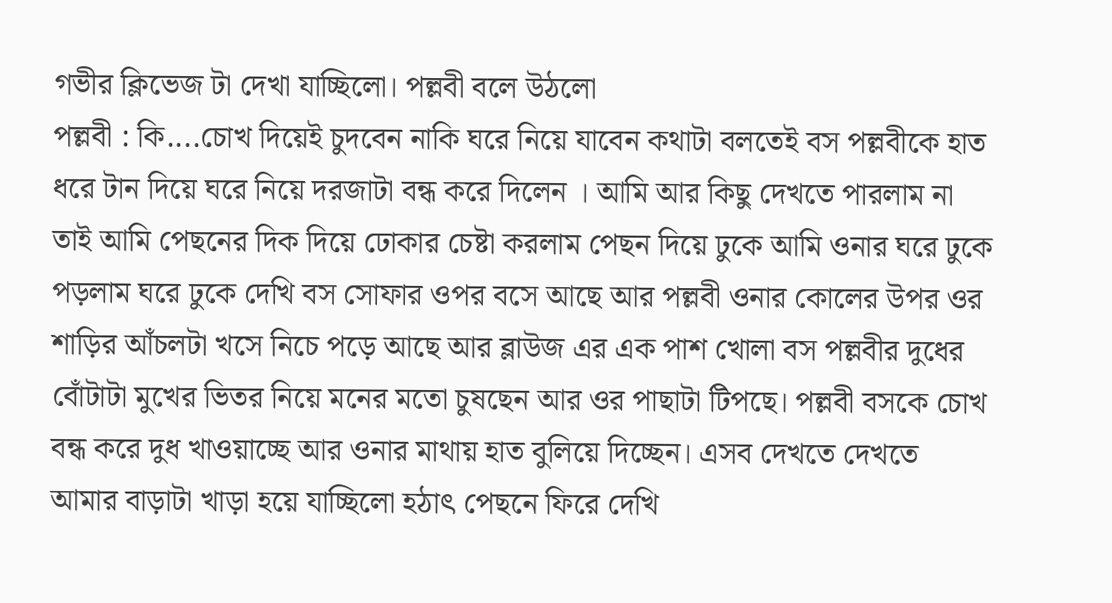গভীর ক্লিভেজ টা দেখা যাচ্ছিলো। পল্লবী বলে উঠলো
পল্লবী : কি....চোখ দিয়েই চুদবেন নাকি ঘরে নিয়ে যাবেন কথাটা বলতেই বস পল্লবীকে হাত ধরে টান দিয়ে ঘরে নিয়ে দরজাটা বন্ধ করে দিলেন । আমি আর কিছু দেখতে পারলাম না তাই আমি পেছনের দিক দিয়ে ঢোকার চেষ্টা করলাম পেছন দিয়ে ঢুকে আমি ওনার ঘরে ঢুকে পড়লাম ঘরে ঢুকে দেখি বস সোফার ওপর বসে আছে আর পল্লবী ওনার কোলের উপর ওর শাড়ির আঁচলটা খসে নিচে পড়ে আছে আর ব্লাউজ এর এক পাশ খোলা বস পল্লবীর দুধের বোঁটাটা মুখের ভিতর নিয়ে মনের মতো চুষছেন আর ওর পাছাটা টিপছে। পল্লবী বসকে চোখ বন্ধ করে দুধ খাওয়াচ্ছে আর ওনার মাথায় হাত বুলিয়ে দিচ্ছেন। এসব দেখতে দেখতে আমার বাড়াটা খাড়া হয়ে যাচ্ছিলো হঠাৎ পেছনে ফিরে দেখি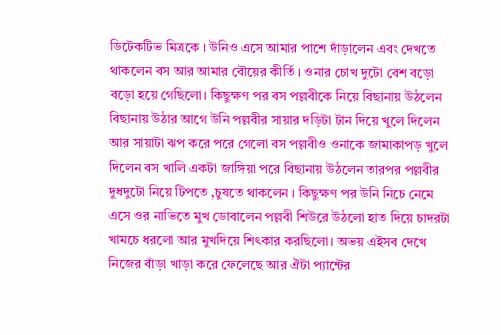ডিটেকটিভ মিত্রকে । উনিও এসে আমার পাশে দাঁড়ালেন এবং দেখতে থাকলেন বস আর আমার বৌয়ের কীর্তি । ওনার চোখ দুটো বেশ বড়ো বড়ো হয়ে গেছিলো। কিছুক্ষণ পর বস পল্লবীকে নিয়ে বিছানায় উঠলেন বিছানায় উঠার আগে উনি পল্লবীর সায়ার দড়িটা টান দিয়ে খুলে দিলেন আর সায়াটা ঝপ করে পরে গেলো বস পল্লবীও ওনাকে জামাকাপড় খুলে দিলেন বস খালি একটা জাঙ্গিয়া পরে বিছানায় উঠলেন তারপর পল্লবীর দুধদুটো নিয়ে টিপতে ,চুষতে থাকলেন । কিছুক্ষণ পর উনি নিচে নেমে এসে ওর নাভিতে মুখ ডোবালেন পল্লবী শিউরে উঠলো হাত দিয়ে চাদরটা খামচে ধরলো আর মুখদিয়ে শিৎকার করছিলো। অভয় এইসব দেখে নিজের বাঁড়া খাড়া করে ফেলেছে আর ঐটা প্যান্টের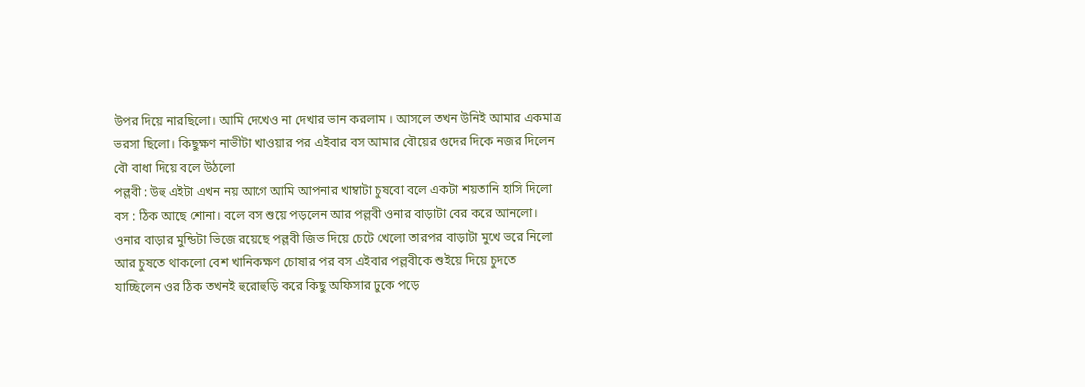উপর দিয়ে নারছিলো। আমি দেখেও না দেখার ভান করলাম । আসলে তখন উনিই আমার একমাত্র ভরসা ছিলো। কিছুক্ষণ নাভীটা খাওয়ার পর এইবার বস আমার বৌয়ের গুদের দিকে নজর দিলেন বৌ বাধা দিয়ে বলে উঠলো
পল্লবী : উহু এইটা এখন নয় আগে আমি আপনার খাম্বাটা চুষবো বলে একটা শয়তানি হাসি দিলো
বস : ঠিক আছে শোনা। বলে বস শুয়ে পড়লেন আর পল্লবী ওনার বাড়াটা বের করে আনলো। ওনার বাড়ার মুন্ডিটা ভিজে রয়েছে পল্লবী জিভ দিয়ে চেটে খেলো তারপর বাড়াটা মুখে ভরে নিলো আর চুষতে থাকলো বেশ খানিকক্ষণ চোষার পর বস এইবার পল্লবীকে শুইয়ে দিয়ে চুদতে যাচ্ছিলেন ওর ঠিক তখনই হুরোহুড়ি করে কিছু অফিসার ঢুকে পড়ে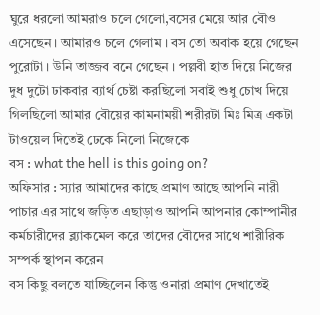ঘুরে ধরলো আমরাও চলে গেলো,বসের মেয়ে আর বৌও এসেছেন। আমারও চলে গেলাম । বস তো অবাক হয়ে গেছেন পুরোটা । উনি তাজ্জব বনে গেছেন । পল্লবী হাত দিয়ে নিজের দুধ দুটো ঢাকবার ব্যার্থ চেষ্টা করছিলো সবাই শুধু চোখ দিয়ে গিলছিলো আমার বৌয়ের কামনাময়ী শরীরটা মিঃ মিত্র একটা টাওয়েল দিতেই ঢেকে নিলো নিজেকে
বস : what the hell is this going on?
অফিসার : স্যার আমাদের কাছে প্রমাণ আছে আপনি নারী পাচার এর সাথে জড়িত এছাড়াও আপনি আপনার কোম্পানীর কর্মচারীদের ব্ল্যাকমেল করে তাদের বৌদের সাথে শারীরিক সম্পর্ক স্থাপন করেন
বস কিছু বলতে যাচ্ছিলেন কিন্তু ওনারা প্রমাণ দেখাতেই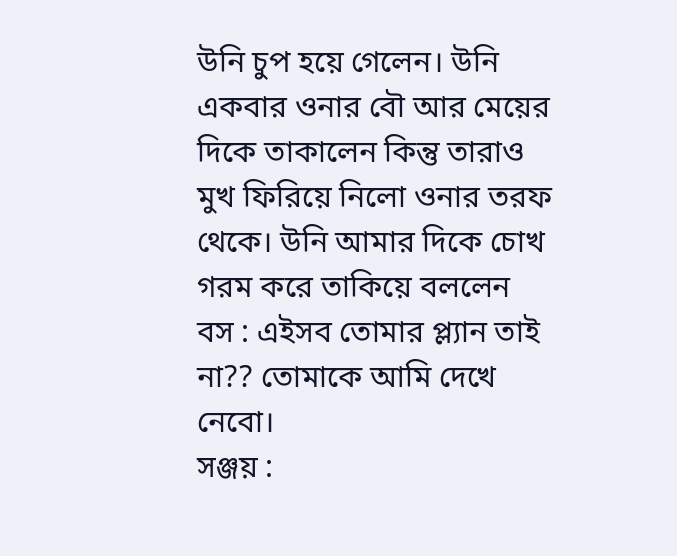উনি চুপ হয়ে গেলেন। উনি একবার ওনার বৌ আর মেয়ের দিকে তাকালেন কিন্তু তারাও মুখ ফিরিয়ে নিলো ওনার তরফ থেকে। উনি আমার দিকে চোখ গরম করে তাকিয়ে বললেন
বস : এইসব তোমার প্ল্যান তাই না?? তোমাকে আমি দেখে নেবো।
সঞ্জয় :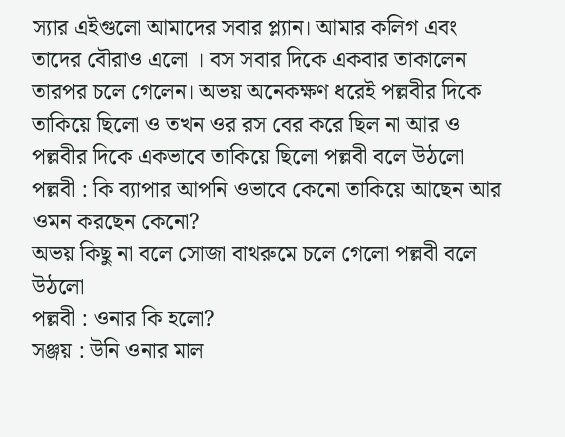স্যার এইগুলো আমাদের সবার প্ল্যান। আমার কলিগ এবং তাদের বৌরাও এলো । বস সবার দিকে একবার তাকালেন তারপর চলে গেলেন। অভয় অনেকক্ষণ ধরেই পল্লবীর দিকে তাকিয়ে ছিলো ও তখন ওর রস বের করে ছিল না আর ও পল্লবীর দিকে একভাবে তাকিয়ে ছিলো পল্লবী বলে উঠলো
পল্লবী : কি ব্যাপার আপনি ওভাবে কেনো তাকিয়ে আছেন আর ওমন করছেন কেনো?
অভয় কিছু না বলে সোজা বাথরুমে চলে গেলো পল্লবী বলে উঠলো
পল্লবী : ওনার কি হলো?
সঞ্জয় : উনি ওনার মাল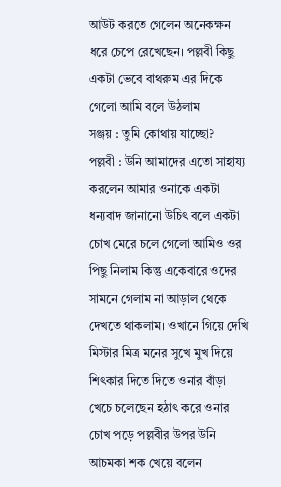আউট করতে গেলেন অনেকক্ষন ধরে চেপে রেখেছেন। পল্লবী কিছু একটা ভেবে বাথরুম এর দিকে গেলো আমি বলে উঠলাম
সঞ্জয় : তুমি কোথায় যাচ্ছো?
পল্লবী : উনি আমাদের এতো সাহায্য করলেন আমার ওনাকে একটা ধন্যবাদ জানানো উচিৎ বলে একটা চোখ মেরে চলে গেলো আমিও ওর পিছু নিলাম কিন্তু একেবারে ওদের সামনে গেলাম না আড়াল থেকে দেখতে থাকলাম। ওখানে গিয়ে দেখি মিস্টার মিত্র মনের সুখে মুখ দিয়ে শিৎকার দিতে দিতে ওনার বাঁড়া খেচে চলেছেন হঠাৎ করে ওনার চোখ পড়ে পল্লবীর উপর উনি আচমকা শক খেয়ে বলেন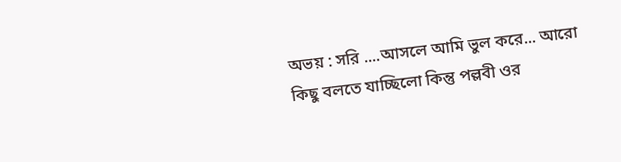অভয় : সরি ....আসলে আমি ভুল করে... আরো কিছু বলতে যাচ্ছিলো কিন্তু পল্লবী ওর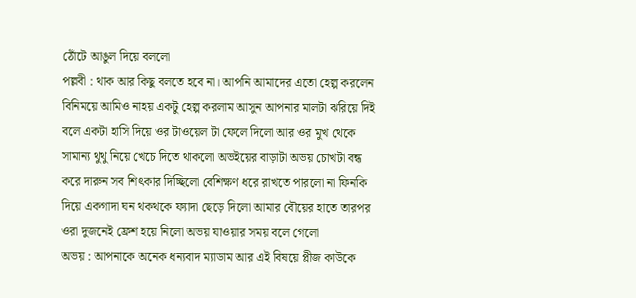ঠোঁটে আঙুল দিয়ে বললো
পল্লবী : থাক আর কিছু বলতে হবে না। আপনি আমাদের এতো হেল্প করলেন বিনিময়ে আমিও নাহয় একটু হেল্প করলাম আসুন আপনার মালটা ঝরিয়ে দিই বলে একটা হাসি দিয়ে ওর টাওয়েল টা ফেলে দিলো আর ওর মুখ থেকে সামান্য থুথু নিয়ে খেচে দিতে থাকলো অভইয়ের বাড়াটা অভয় চোখটা বন্ধ করে দারুন সব শিৎকার দিচ্ছিলো বেশিক্ষণ ধরে রাখতে পারলো না ফিনকি দিয়ে একগাদা ঘন থকথকে ফ্যাদা ছেড়ে দিলো আমার বৌয়ের হাতে তারপর ওরা দুজনেই ফ্রেশ হয়ে নিলো অভয় যাওয়ার সময় বলে গেলো
অভয় : আপনাকে অনেক ধন্যবাদ ম্যাডাম আর এই বিষয়ে প্লীজ কাউকে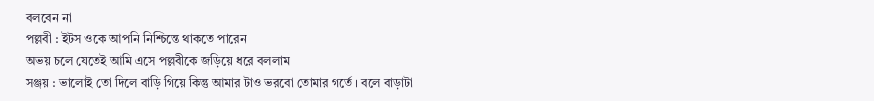বলবেন না
পল্লবী : ইটস ওকে আপনি নিশ্চিন্তে থাকতে পারেন
অভয় চলে যেতেই আমি এসে পল্লবীকে জড়িয়ে ধরে বললাম
সঞ্জয় : ভালোই তো দিলে বাড়ি গিয়ে কিন্তু আমার টাও ভরবো তোমার গর্তে । বলে বাড়াটা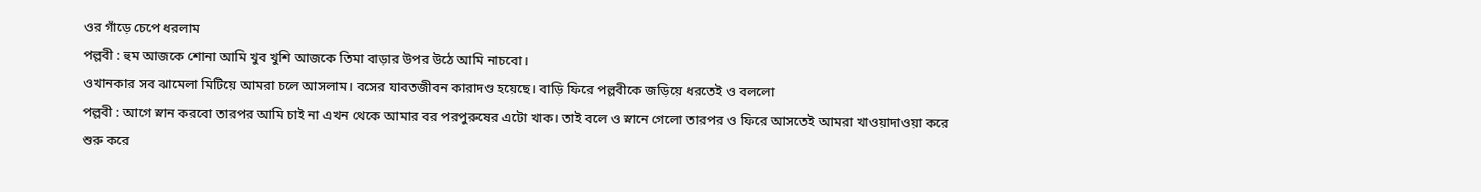ওর গাঁড়ে চেপে ধরলাম
পল্লবী : হুম আজকে শোনা আমি খুব খুশি আজকে তিমা বাড়ার উপর উঠে আমি নাচবো।
ওখানকার সব ঝামেলা মিটিয়ে আমরা চলে আসলাম। বসের যাবতজীবন কারাদণ্ড হয়েছে। বাড়ি ফিরে পল্লবীকে জড়িয়ে ধরতেই ও বললো
পল্লবী : আগে স্নান করবো তারপর আমি চাই না এখন থেকে আমার বর পরপুরুষের এটো খাক। তাই বলে ও স্নানে গেলো তারপর ও ফিরে আসতেই আমরা খাওয়াদাওয়া করে শুরু করে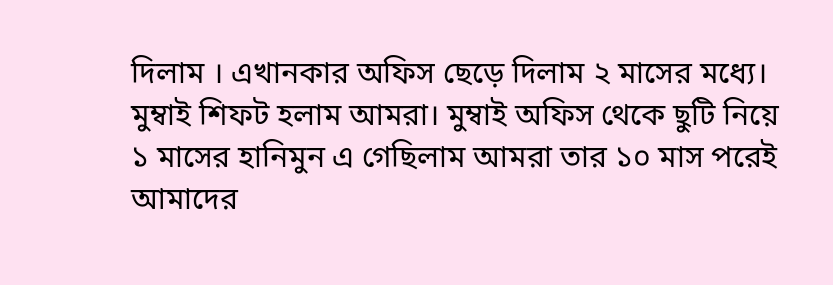দিলাম । এখানকার অফিস ছেড়ে দিলাম ২ মাসের মধ্যে। মুম্বাই শিফট হলাম আমরা। মুম্বাই অফিস থেকে ছুটি নিয়ে ১ মাসের হানিমুন এ গেছিলাম আমরা তার ১০ মাস পরেই আমাদের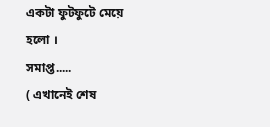একটা ফুটফুটে মেয়ে হলো ।
সমাপ্ত.....
( এখানেই শেষ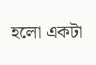হলো একটা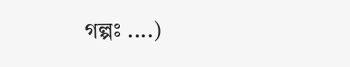গল্পঃ ....)